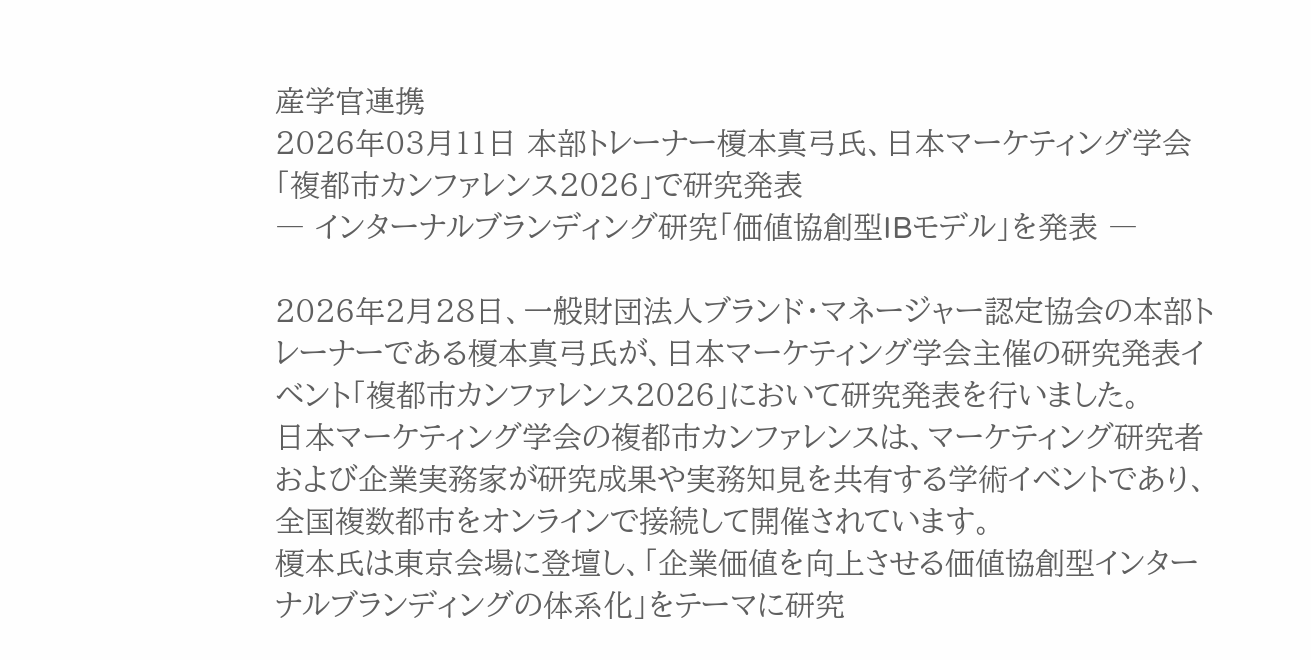産学官連携
2026年03月11日 本部トレーナー榎本真弓氏、日本マーケティング学会「複都市カンファレンス2026」で研究発表
― インターナルブランディング研究「価値協創型IBモデル」を発表 ―

2026年2月28日、一般財団法人ブランド・マネージャー認定協会の本部トレーナーである榎本真弓氏が、日本マーケティング学会主催の研究発表イベント「複都市カンファレンス2026」において研究発表を行いました。
日本マーケティング学会の複都市カンファレンスは、マーケティング研究者および企業実務家が研究成果や実務知見を共有する学術イベントであり、全国複数都市をオンラインで接続して開催されています。
榎本氏は東京会場に登壇し、「企業価値を向上させる価値協創型インターナルブランディングの体系化」をテーマに研究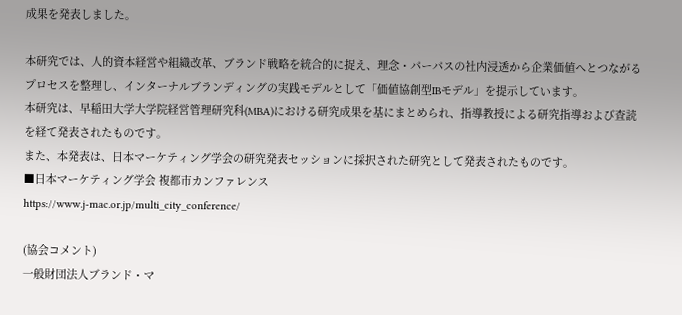成果を発表しました。

本研究では、人的資本経営や組織改革、ブランド戦略を統合的に捉え、理念・パーパスの社内浸透から企業価値へとつながるプロセスを整理し、インターナルブランディングの実践モデルとして「価値協創型IBモデル」を提示しています。
本研究は、早稲田大学大学院経営管理研究科(MBA)における研究成果を基にまとめられ、指導教授による研究指導および査読を経て発表されたものです。
また、本発表は、日本マーケティング学会の研究発表セッションに採択された研究として発表されたものです。
■日本マーケティング学会 複都市カンファレンス
https://www.j-mac.or.jp/multi_city_conference/

(協会コメント)
一般財団法人ブランド・マ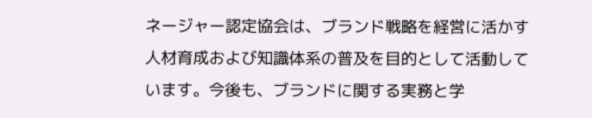ネージャー認定協会は、ブランド戦略を経営に活かす人材育成および知識体系の普及を目的として活動しています。今後も、ブランドに関する実務と学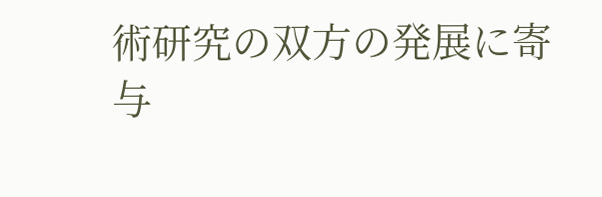術研究の双方の発展に寄与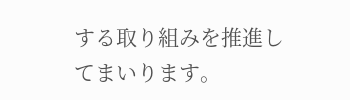する取り組みを推進してまいります。